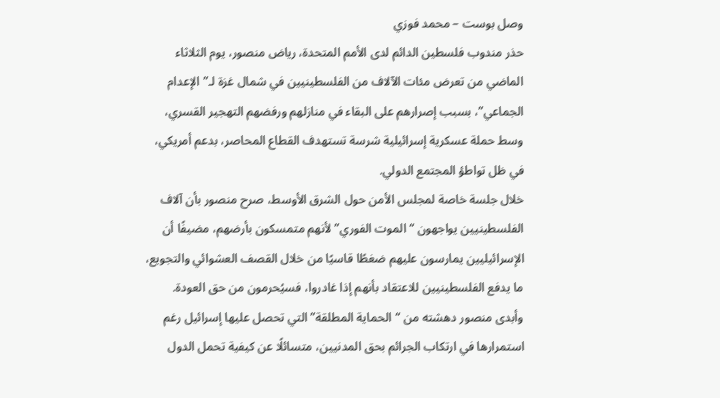وصل بوست – محمد فوزي
حذر مندوب فلسطين الدائم لدى الأمم المتحدة، رياض منصور، يوم الثلاثاء الماضي من تعرض مئات الآلاف من الفلسطينيين في شمال غزة لـ”الإعدام الجماعي”، بسبب إصرارهم على البقاء في منازلهم ورفضهم التهجير القسري، وسط حملة عسكرية إسرائيلية شرسة تستهدف القطاع المحاصر، بدعم أمريكي، في ظل تواطؤ المجتمع الدولي.
خلال جلسة خاصة لمجلس الأمن حول الشرق الأوسط، صرح منصور بأن آلاف الفلسطينيين يواجهون “الموت الفوري” لأنهم متمسكون بأرضهم، مضيفًا أن الإسرائيليين يمارسون عليهم ضغطًا قاسيًا من خلال القصف العشوائي والتجويع، ما يدفع الفلسطينيين للاعتقاد بأنهم إذا غادروا، فسيُحرمون من حق العودة.
وأبدى منصور دهشته من “الحماية المطلقة” التي تحصل عليها إسرائيل رغم استمرارها في ارتكاب الجرائم بحق المدنيين، متسائلًا عن كيفية تحمل الدول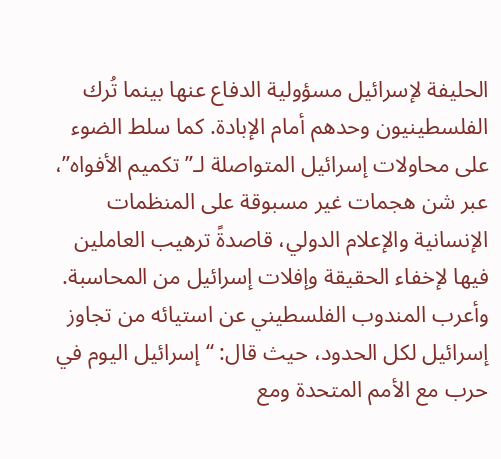الحليفة لإسرائيل مسؤولية الدفاع عنها بينما تُرك الفلسطينيون وحدهم أمام الإبادة. كما سلط الضوء على محاولات إسرائيل المتواصلة لـ”تكميم الأفواه”، عبر شن هجمات غير مسبوقة على المنظمات الإنسانية والإعلام الدولي، قاصدةً ترهيب العاملين فيها لإخفاء الحقيقة وإفلات إسرائيل من المحاسبة.
وأعرب المندوب الفلسطيني عن استيائه من تجاوز إسرائيل لكل الحدود، حيث قال: “إسرائيل اليوم في حرب مع الأمم المتحدة ومع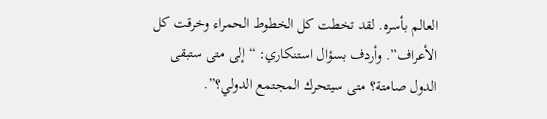العالم بأسره. لقد تخطت كل الخطوط الحمراء وخرقت كل الأعراف”. وأردف بسؤال استنكاري: “إلى متى ستبقى الدول صامتة؟ متى سيتحرك المجتمع الدولي؟”.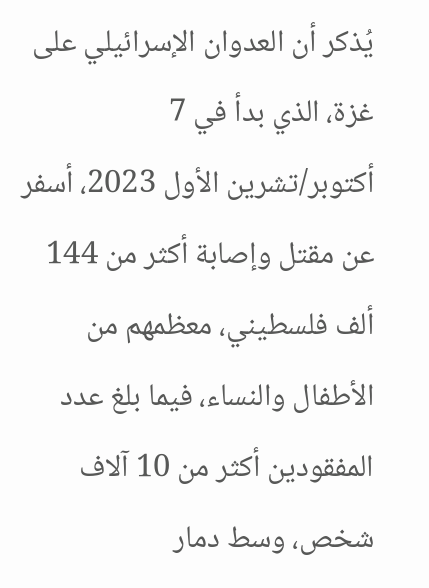يُذكر أن العدوان الإسرائيلي على غزة، الذي بدأ في 7 أكتوبر/تشرين الأول 2023، أسفر عن مقتل وإصابة أكثر من 144 ألف فلسطيني، معظمهم من الأطفال والنساء، فيما بلغ عدد المفقودين أكثر من 10 آلاف شخص، وسط دمار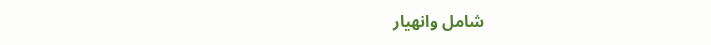شامل وانهيار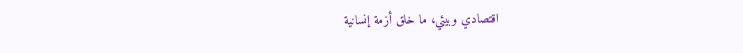اقتصادي وبيئي، ما خلق أزمة إنسانية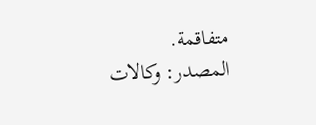متفاقمة.
المصدر: وكالات